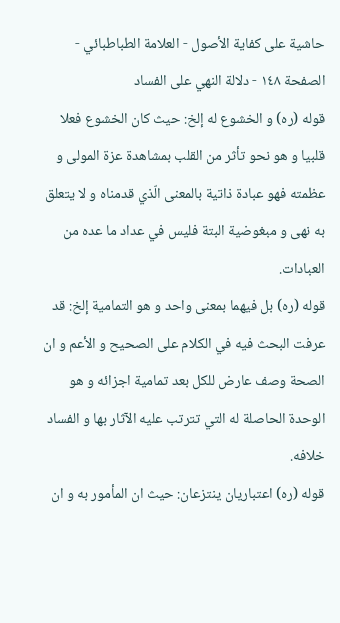حاشية على كفاية الأصول - العلامة الطباطبائي - الصفحة ١٤٨ - دلالة النهي على الفساد
قوله (ره) و الخشوع له إلخ: حيث كان الخشوع فعلا قلبيا و هو نحو تأثر من القلب بمشاهدة عزة المولى و عظمته فهو عبادة ذاتية بالمعنى الّذي قدمناه و لا يتعلق به نهى و مبغوضية البتة فليس في عداد ما عده من العبادات.
قوله (ره) بل فيهما بمعنى واحد و هو التمامية إلخ: قد عرفت البحث فيه في الكلام على الصحيح و الأعم و ان الصحة وصف عارض للكل بعد تمامية اجزائه و هو الوحدة الحاصلة له التي تترتب عليه الآثار بها و الفساد خلافه.
قوله (ره) اعتباريان ينتزعان: حيث ان المأمور به و ان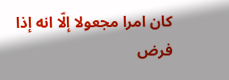كان امرا مجعولا إلّا انه إذا فرض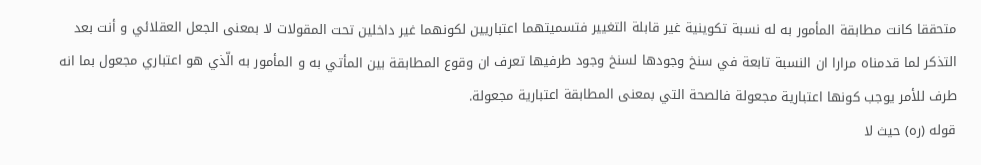متحققا كانت مطابقة المأمور به له نسبة تكوينية غير قابلة التغيير فتسميتهما اعتباريين لكونهما غير داخلين تحت المقولات لا بمعنى الجعل العقلائي و أنت بعد التذكر لما قدمناه مرارا ان النسبة تابعة في سنخ وجودها لسنخ وجود طرفيها تعرف ان وقوع المطابقة بين المأتي به و المأمور به الّذي هو اعتباري مجعول بما انه طرف للأمر يوجب كونها اعتبارية مجعولة فالصحة التي بمعنى المطابقة اعتبارية مجعولة.
قوله (ره) حيث لا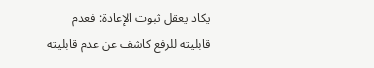يكاد يعقل ثبوت الإعادة: فعدم قابليته للرفع كاشف عن عدم قابليته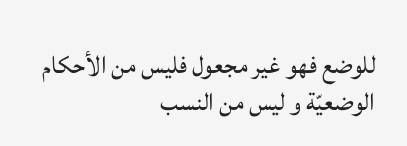للوضع فهو غير مجعول فليس من الأحكام الوضعيّة و ليس من النسب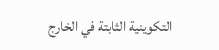التكوينية الثابتة في الخارج